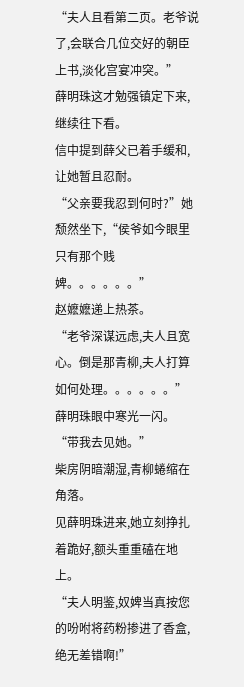“夫人且看第二页。老爷说了,会联合几位交好的朝臣上书,淡化宫宴冲突。”
薛明珠这才勉强镇定下来,继续往下看。
信中提到薛父已着手缓和,让她暂且忍耐。
“父亲要我忍到何时?”她颓然坐下,“侯爷如今眼里只有那个贱婢。。。。。。”
赵嬷嬷递上热茶。
“老爷深谋远虑,夫人且宽心。倒是那青柳,夫人打算如何处理。。。。。。”
薛明珠眼中寒光一闪。
“带我去见她。”
柴房阴暗潮湿,青柳蜷缩在角落。
见薛明珠进来,她立刻挣扎着跪好,额头重重磕在地上。
“夫人明鉴,奴婢当真按您的吩咐将药粉掺进了香盒,绝无差错啊!”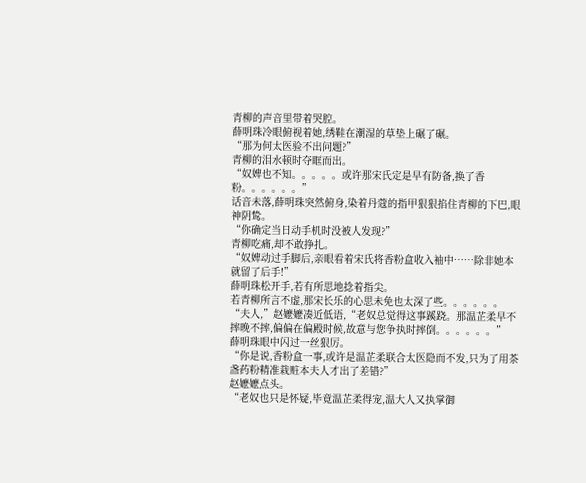青柳的声音里带着哭腔。
薛明珠冷眼俯视着她,绣鞋在潮湿的草垫上碾了碾。
“那为何太医验不出问题?”
青柳的泪水顿时夺眶而出。
“奴婢也不知。。。。。或许那宋氏定是早有防备,换了香粉。。。。。。”
话音未落,薛明珠突然俯身,染着丹蔻的指甲狠狠掐住青柳的下巴,眼神阴鸷。
“你确定当日动手机时没被人发现?”
青柳吃痛,却不敢挣扎。
“奴婢动过手脚后,亲眼看着宋氏将香粉盒收入袖中……除非她本就留了后手!”
薛明珠松开手,若有所思地捻着指尖。
若青柳所言不虚,那宋长乐的心思未免也太深了些。。。。。。
“夫人,”赵嬷嬷凑近低语,“老奴总觉得这事蹊跷。那温芷柔早不摔晚不摔,偏偏在偏殿时候,故意与您争执时摔倒。。。。。。”
薛明珠眼中闪过一丝狠厉。
“你是说,香粉盒一事,或许是温芷柔联合太医隐而不发,只为了用茶盏药粉精准栽赃本夫人才出了差错?”
赵嬷嬷点头。
“老奴也只是怀疑,毕竟温芷柔得宠,温大人又执掌御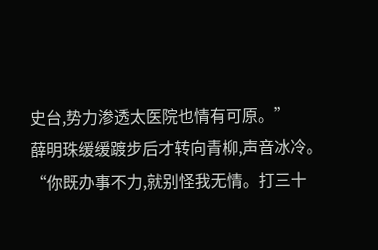史台,势力渗透太医院也情有可原。”
薛明珠缓缓踱步后才转向青柳,声音冰冷。
“你既办事不力,就别怪我无情。打三十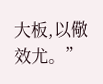大板,以儆效尤。”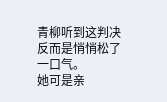青柳听到这判决反而是悄悄松了一口气。
她可是亲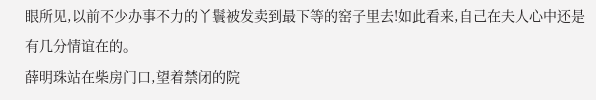眼所见,以前不少办事不力的丫鬟被发卖到最下等的窑子里去!如此看来,自己在夫人心中还是有几分情谊在的。
薛明珠站在柴房门口,望着禁闭的院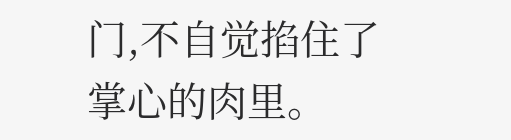门,不自觉掐住了掌心的肉里。